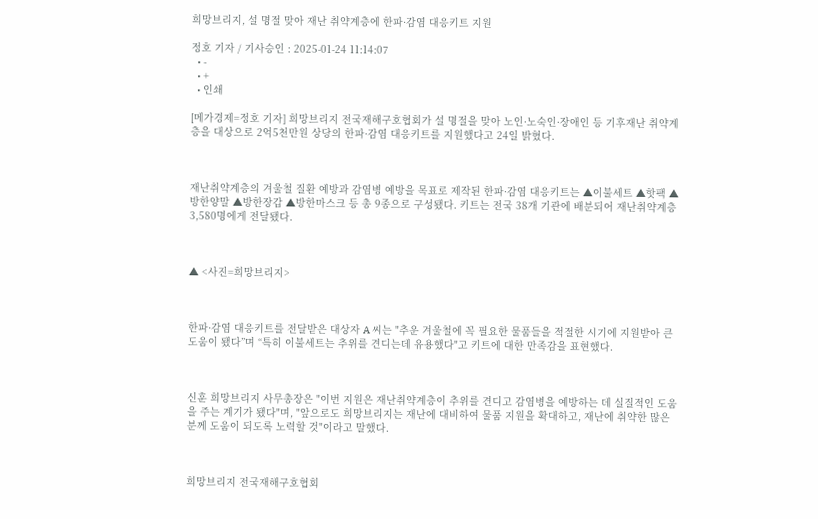희망브리지, 설 명절 맞아 재난 취약계층에 한파·감염 대응키트 지원

정호 기자 / 기사승인 : 2025-01-24 11:14:07
  • -
  • +
  • 인쇄

[메가경제=정호 기자] 희망브리지 전국재해구호협회가 설 명절을 맞아 노인·노숙인·장애인 등 기후재난 취약계층을 대상으로 2억5천만원 상당의 한파·감염 대응키트를 지원했다고 24일 밝혔다.



재난취약계층의 겨울철 질환 예방과 감염병 예방을 목표로 제작된 한파·감염 대응키트는 ▲이불세트 ▲핫팩 ▲방한양말 ▲방한장갑 ▲방한마스크 등 총 9종으로 구성됐다. 키트는 전국 38개 기관에 배분되어 재난취약계층 3,580명에게 전달됐다.



▲ <사진=희망브리지>



한파·감염 대응키트를 전달받은 대상자 A 씨는 "추운 겨울철에 꼭 필요한 물품들을 적절한 시기에 지원받아 큰 도움이 됐다”며 “특히 이불세트는 추위를 견디는데 유용했다"고 키트에 대한 만족감을 표현했다.



신훈 희망브리지 사무총장은 "이번 지원은 재난취약계층이 추위를 견디고 감염병을 예방하는 데 실질적인 도움을 주는 계기가 됐다"며, "앞으로도 희망브리지는 재난에 대비하여 물품 지원을 확대하고, 재난에 취약한 많은 분께 도움이 되도록 노력할 것"이라고 말했다.



희망브리지 전국재해구호협회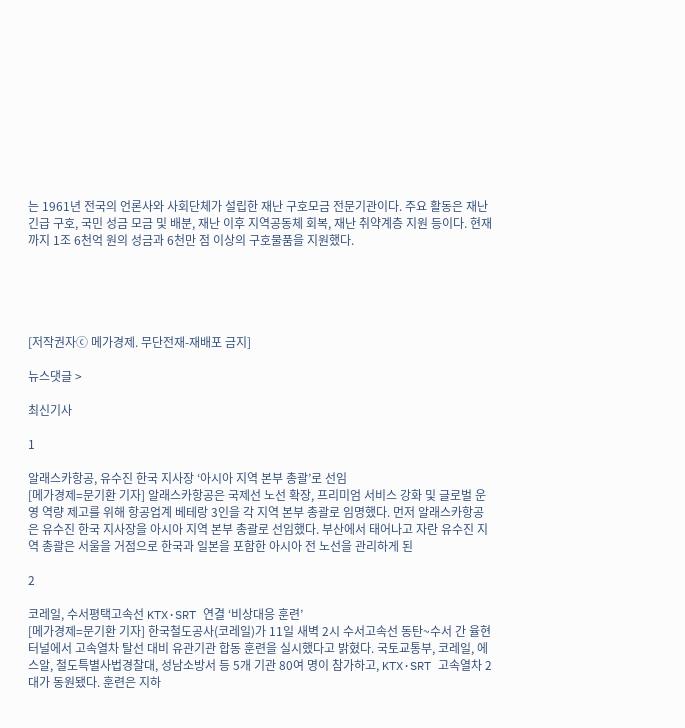는 1961년 전국의 언론사와 사회단체가 설립한 재난 구호모금 전문기관이다. 주요 활동은 재난 긴급 구호, 국민 성금 모금 및 배분, 재난 이후 지역공동체 회복, 재난 취약계층 지원 등이다. 현재까지 1조 6천억 원의 성금과 6천만 점 이상의 구호물품을 지원했다.





[저작권자ⓒ 메가경제. 무단전재-재배포 금지]

뉴스댓글 >

최신기사

1

알래스카항공, 유수진 한국 지사장 ‘아시아 지역 본부 총괄’로 선임
[메가경제=문기환 기자] 알래스카항공은 국제선 노선 확장, 프리미엄 서비스 강화 및 글로벌 운영 역량 제고를 위해 항공업계 베테랑 3인을 각 지역 본부 총괄로 임명했다. 먼저 알래스카항공은 유수진 한국 지사장을 아시아 지역 본부 총괄로 선임했다. 부산에서 태어나고 자란 유수진 지역 총괄은 서울을 거점으로 한국과 일본을 포함한 아시아 전 노선을 관리하게 된

2

코레일, 수서평택고속선 KTX·SRT 연결 ‘비상대응 훈련’
[메가경제=문기환 기자] 한국철도공사(코레일)가 11일 새벽 2시 수서고속선 동탄~수서 간 율현터널에서 고속열차 탈선 대비 유관기관 합동 훈련을 실시했다고 밝혔다. 국토교통부, 코레일, 에스알, 철도특별사법경찰대, 성남소방서 등 5개 기관 80여 명이 참가하고, KTX·SRT 고속열차 2대가 동원됐다. 훈련은 지하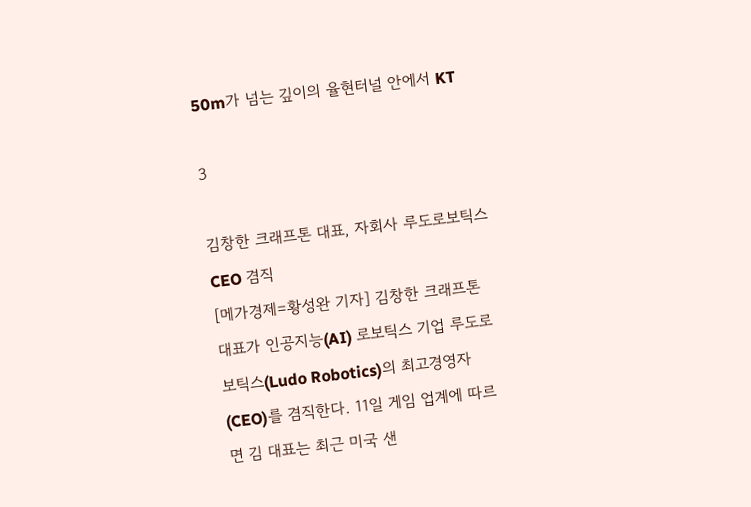50m가 넘는 깊이의 율현터널 안에서 KT

3

김창한 크래프톤 대표, 자회사 루도로보틱스 CEO 겸직
[메가경제=황성완 기자] 김창한 크래프톤 대표가 인공지능(AI) 로보틱스 기업 루도로보틱스(Ludo Robotics)의 최고경영자(CEO)를 겸직한다. 11일 게임 업계에 따르면 김 대표는 최근 미국 샌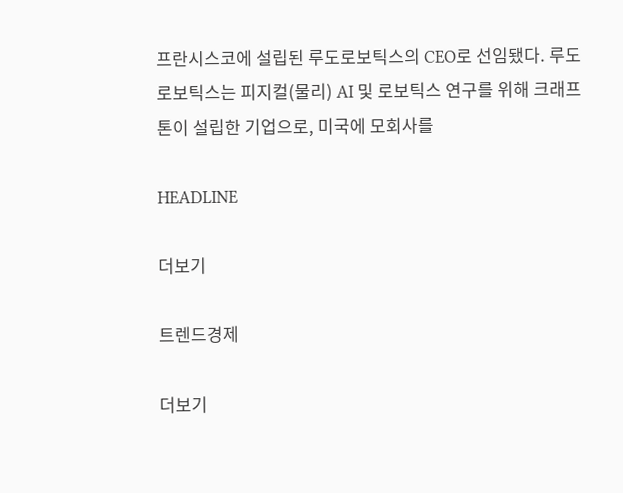프란시스코에 설립된 루도로보틱스의 CEO로 선임됐다. 루도로보틱스는 피지컬(물리) AI 및 로보틱스 연구를 위해 크래프톤이 설립한 기업으로, 미국에 모회사를

HEADLINE

더보기

트렌드경제

더보기